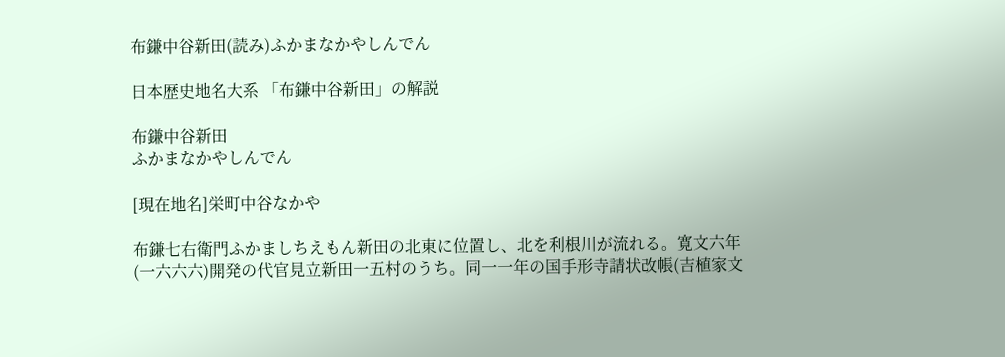布鎌中谷新田(読み)ふかまなかやしんでん

日本歴史地名大系 「布鎌中谷新田」の解説

布鎌中谷新田
ふかまなかやしんでん

[現在地名]栄町中谷なかや

布鎌七右衛門ふかましちえもん新田の北東に位置し、北を利根川が流れる。寛文六年(一六六六)開発の代官見立新田一五村のうち。同一一年の国手形寺請状改帳(吉植家文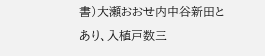書)大瀬おおせ内中谷新田とあり、入植戸数三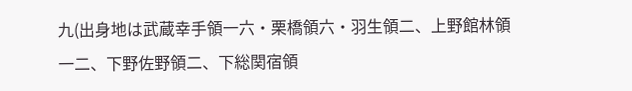九(出身地は武蔵幸手領一六・栗橋領六・羽生領二、上野館林領一二、下野佐野領二、下総関宿領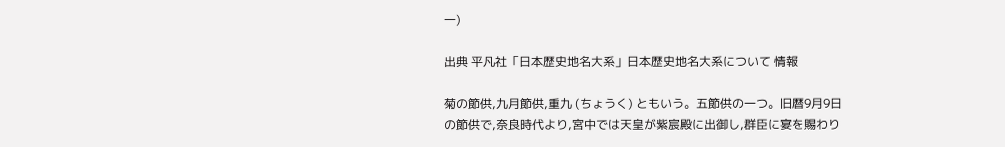一)

出典 平凡社「日本歴史地名大系」日本歴史地名大系について 情報

菊の節供,九月節供,重九 (ちょうく) ともいう。五節供の一つ。旧暦9月9日の節供で,奈良時代より,宮中では天皇が紫宸殿に出御し,群臣に宴を賜わり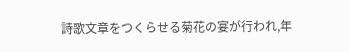詩歌文章をつくらせる菊花の宴が行われ,年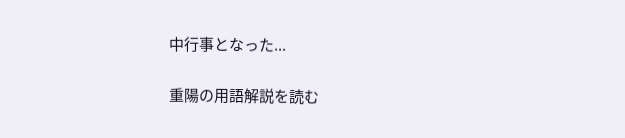中行事となった...

重陽の用語解説を読む